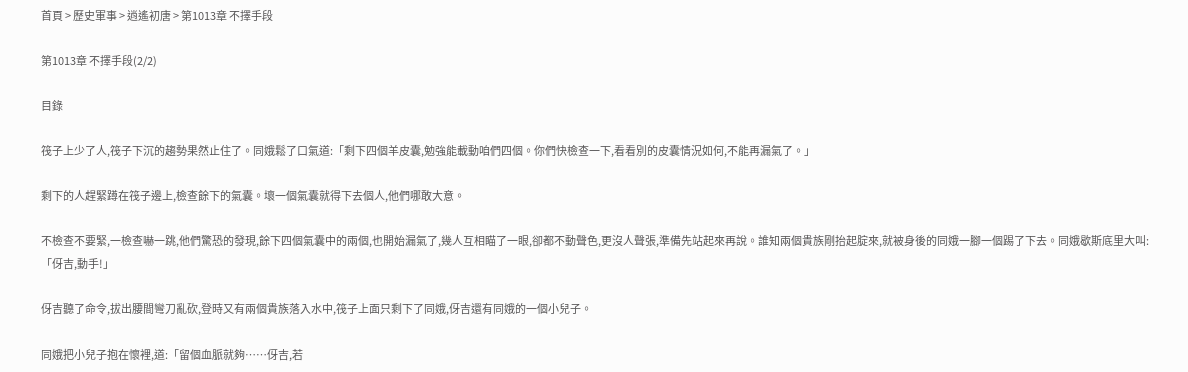首頁 > 歷史軍事 > 逍遙初唐 > 第1013章 不擇手段

第1013章 不擇手段(2/2)

目錄

筏子上少了人,筏子下沉的趨勢果然止住了。同娥鬆了口氣道:「剩下四個羊皮囊,勉強能載動咱們四個。你們快檢查一下,看看別的皮囊情況如何,不能再漏氣了。」

剩下的人趕緊蹲在筏子邊上,檢查餘下的氣囊。壞一個氣囊就得下去個人,他們哪敢大意。

不檢查不要緊,一檢查嚇一跳,他們驚恐的發現,餘下四個氣囊中的兩個,也開始漏氣了,幾人互相瞄了一眼,卻都不動聲色,更沒人聲張,準備先站起來再說。誰知兩個貴族剛抬起腚來,就被身後的同娥一腳一個踢了下去。同娥歇斯底里大叫:「伢吉,動手!」

伢吉聽了命令,拔出腰間彎刀亂砍,登時又有兩個貴族落入水中,筏子上面只剩下了同娥,伢吉還有同娥的一個小兒子。

同娥把小兒子抱在懷裡,道:「留個血脈就夠……伢吉,若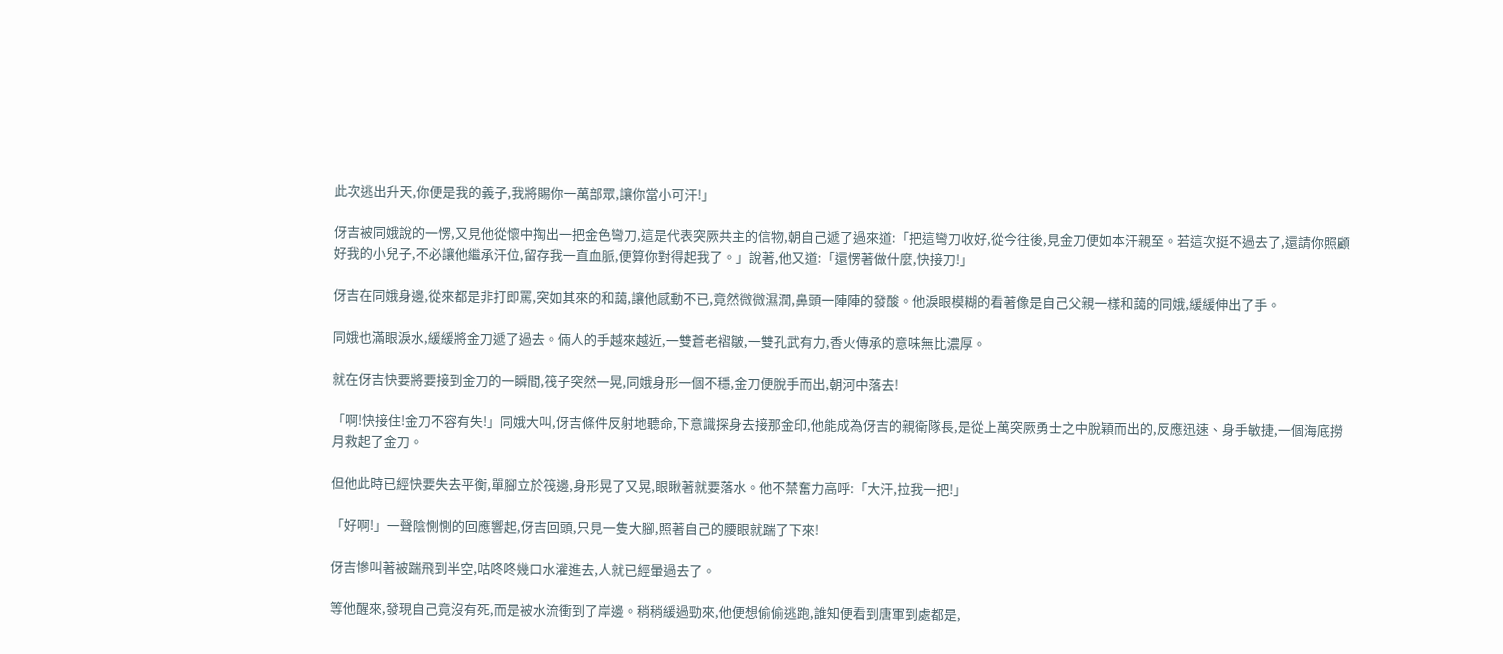此次逃出升天,你便是我的義子,我將賜你一萬部眾,讓你當小可汗!」

伢吉被同娥說的一愣,又見他從懷中掏出一把金色彎刀,這是代表突厥共主的信物,朝自己遞了過來道:「把這彎刀收好,從今往後,見金刀便如本汗親至。若這次挺不過去了,還請你照顧好我的小兒子,不必讓他繼承汗位,留存我一直血脈,便算你對得起我了。」說著,他又道:「還愣著做什麼,快接刀!」

伢吉在同娥身邊,從來都是非打即罵,突如其來的和藹,讓他感動不已,竟然微微濕潤,鼻頭一陣陣的發酸。他淚眼模糊的看著像是自己父親一樣和藹的同娥,緩緩伸出了手。

同娥也滿眼淚水,緩緩將金刀遞了過去。倆人的手越來越近,一雙蒼老褶皺,一雙孔武有力,香火傳承的意味無比濃厚。

就在伢吉快要將要接到金刀的一瞬間,筏子突然一晃,同娥身形一個不穩,金刀便脫手而出,朝河中落去!

「啊!快接住!金刀不容有失!」同娥大叫,伢吉條件反射地聽命,下意識探身去接那金印,他能成為伢吉的親衛隊長,是從上萬突厥勇士之中脫穎而出的,反應迅速、身手敏捷,一個海底撈月救起了金刀。

但他此時已經快要失去平衡,單腳立於筏邊,身形晃了又晃,眼瞅著就要落水。他不禁奮力高呼:「大汗,拉我一把!」

「好啊!」一聲陰惻惻的回應響起,伢吉回頭,只見一隻大腳,照著自己的腰眼就踹了下來!

伢吉慘叫著被踹飛到半空,咕咚咚幾口水灌進去,人就已經暈過去了。

等他醒來,發現自己竟沒有死,而是被水流衝到了岸邊。稍稍緩過勁來,他便想偷偷逃跑,誰知便看到唐軍到處都是,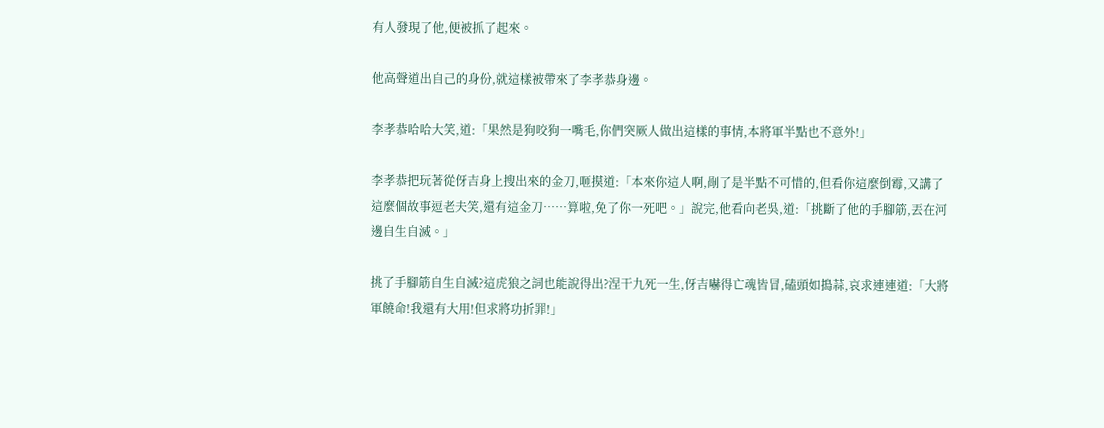有人發現了他,便被抓了起來。

他高聲道出自己的身份,就這樣被帶來了李孝恭身邊。

李孝恭哈哈大笑,道:「果然是狗咬狗一嘴毛,你們突厥人做出這樣的事情,本將軍半點也不意外!」

李孝恭把玩著從伢吉身上搜出來的金刀,咂摸道:「本來你這人啊,剮了是半點不可惜的,但看你這麼倒霉,又講了這麼個故事逗老夫笑,還有這金刀……算啦,免了你一死吧。」說完,他看向老吳,道:「挑斷了他的手腳筋,丟在河邊自生自滅。」

挑了手腳筋自生自滅?這虎狼之詞也能說得出?涅干九死一生,伢吉嚇得亡魂皆冒,磕頭如搗蒜,哀求連連道:「大將軍饒命!我還有大用!但求將功折罪!」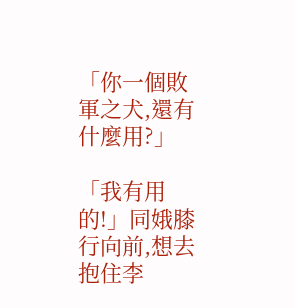「你一個敗軍之犬,還有什麼用?」

「我有用的!」同娥膝行向前,想去抱住李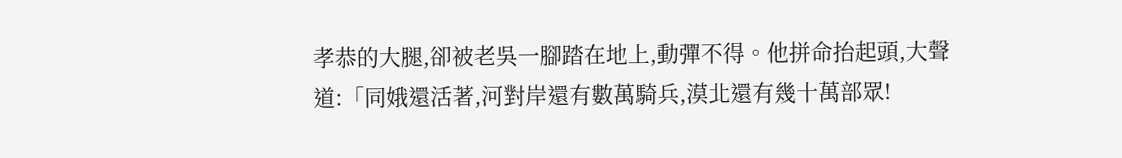孝恭的大腿,卻被老吳一腳踏在地上,動彈不得。他拼命抬起頭,大聲道:「同娥還活著,河對岸還有數萬騎兵,漠北還有幾十萬部眾!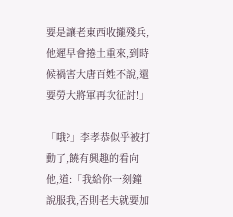要是讓老東西收攏殘兵,他遲早會捲土重來,到時候禍害大唐百姓不說,還要勞大將軍再次征討!」

「哦?」李孝恭似乎被打動了,饒有興趣的看向他,道:「我給你一刻鐘說服我,否則老夫就要加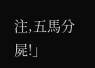注,五馬分屍!」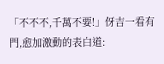「不不不,千萬不要!」伢吉一看有門,愈加激動的表白道: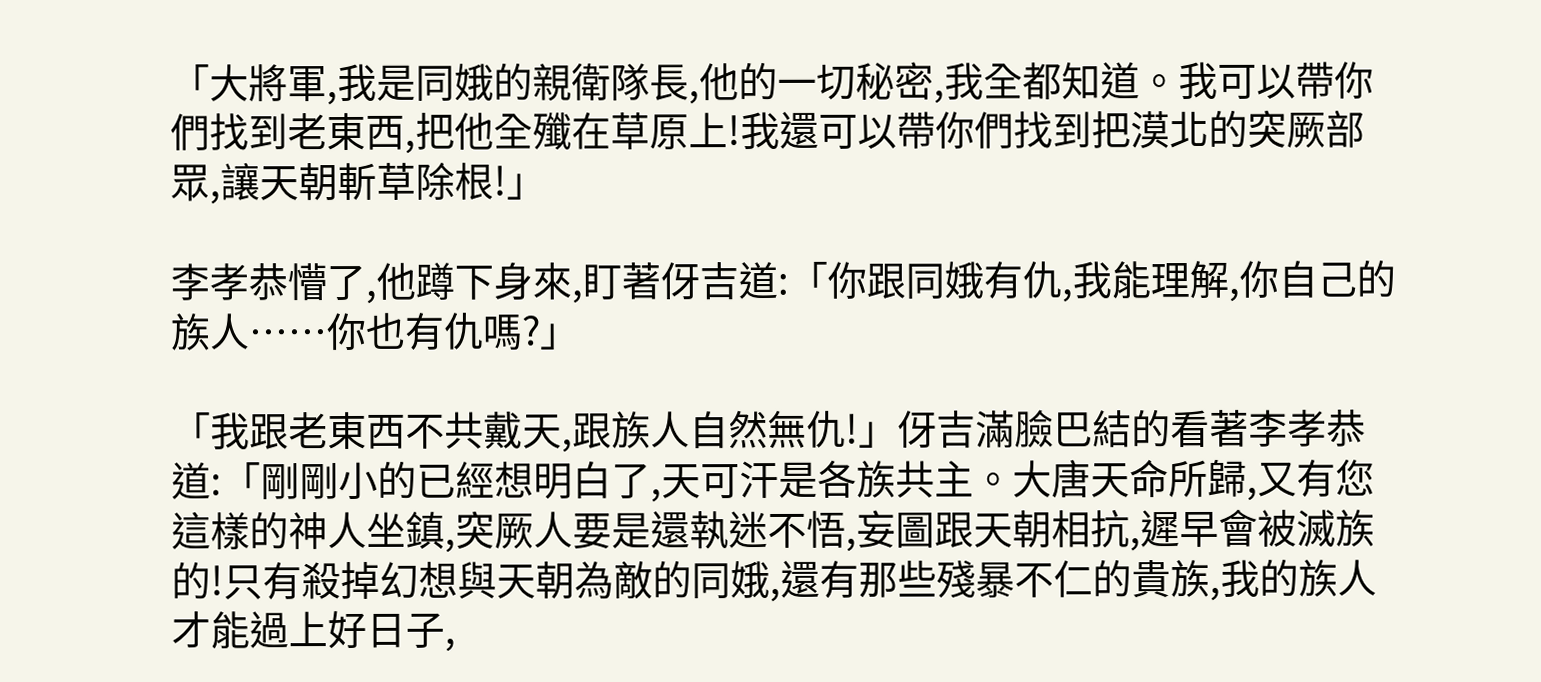「大將軍,我是同娥的親衛隊長,他的一切秘密,我全都知道。我可以帶你們找到老東西,把他全殲在草原上!我還可以帶你們找到把漠北的突厥部眾,讓天朝斬草除根!」

李孝恭懵了,他蹲下身來,盯著伢吉道:「你跟同娥有仇,我能理解,你自己的族人……你也有仇嗎?」

「我跟老東西不共戴天,跟族人自然無仇!」伢吉滿臉巴結的看著李孝恭道:「剛剛小的已經想明白了,天可汗是各族共主。大唐天命所歸,又有您這樣的神人坐鎮,突厥人要是還執迷不悟,妄圖跟天朝相抗,遲早會被滅族的!只有殺掉幻想與天朝為敵的同娥,還有那些殘暴不仁的貴族,我的族人才能過上好日子,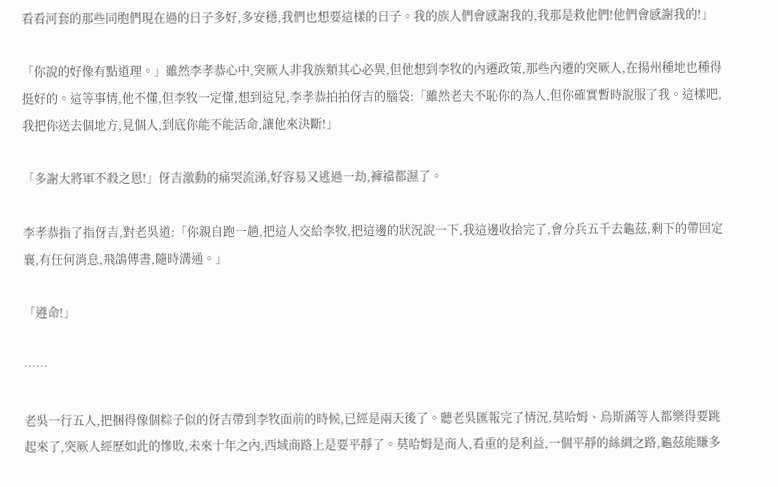看看河套的那些同胞們現在過的日子多好,多安穩,我們也想要這樣的日子。我的族人們會感謝我的,我那是救他們!他們會感謝我的!」

「你說的好像有點道理。」雖然李孝恭心中,突厥人非我族類其心必異,但他想到李牧的內遷政策,那些內遷的突厥人,在揚州種地也種得挺好的。這等事情,他不懂,但李牧一定懂,想到這兒,李孝恭拍拍伢吉的腦袋:「雖然老夫不恥你的為人,但你確實暫時說服了我。這樣吧,我把你送去個地方,見個人,到底你能不能活命,讓他來決斷!」

「多謝大將軍不殺之恩!」伢吉激動的痛哭流涕,好容易又逃過一劫,褲襠都濕了。

李孝恭指了指伢吉,對老吳道:「你親自跑一趟,把這人交給李牧,把這邊的狀況說一下,我這邊收拾完了,會分兵五千去龜茲,剩下的帶回定襄,有任何消息,飛鴿傳書,隨時溝通。」

「遵命!」

……

老吳一行五人,把捆得像個粽子似的伢吉帶到李牧面前的時候,已經是兩天後了。聽老吳匯報完了情況,莫哈姆、烏斯滿等人都樂得要跳起來了,突厥人經歷如此的慘敗,未來十年之內,西域商路上是要平靜了。莫哈姆是商人,看重的是利益,一個平靜的絲綢之路,龜茲能賺多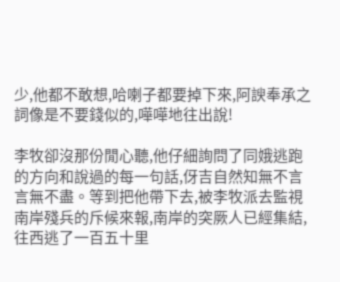少,他都不敢想,哈喇子都要掉下來,阿諛奉承之詞像是不要錢似的,嘩嘩地往出說!

李牧卻沒那份閒心聽,他仔細詢問了同娥逃跑的方向和說過的每一句話,伢吉自然知無不言言無不盡。等到把他帶下去,被李牧派去監視南岸殘兵的斥候來報,南岸的突厥人已經集結,往西逃了一百五十里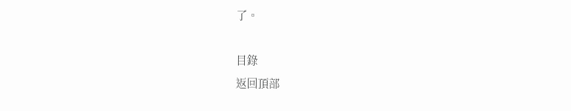了。

目錄
返回頂部